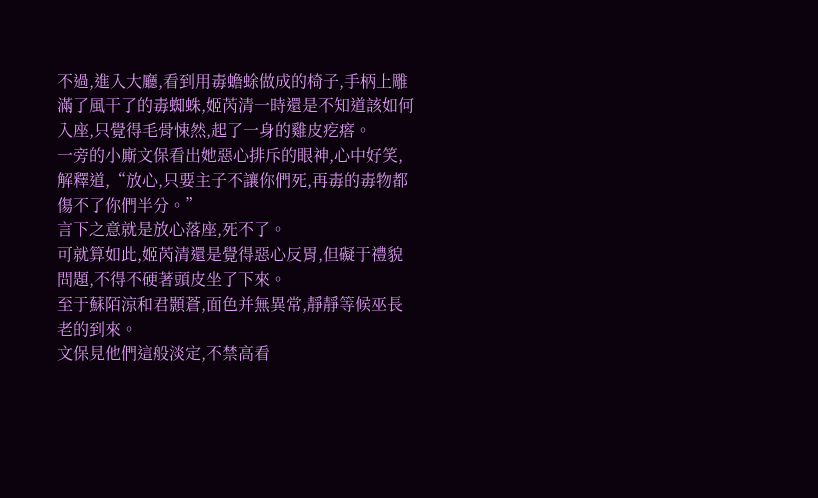不過,進入大廳,看到用毒蟾蜍做成的椅子,手柄上雕滿了風干了的毒蜘蛛,姬芮清一時還是不知道該如何入座,只覺得毛骨悚然,起了一身的雞皮疙瘩。
一旁的小廝文保看出她惡心排斥的眼神,心中好笑,解釋道,“放心,只要主子不讓你們死,再毒的毒物都傷不了你們半分。”
言下之意就是放心落座,死不了。
可就算如此,姬芮清還是覺得惡心反胃,但礙于禮貌問題,不得不硬著頭皮坐了下來。
至于蘇陌涼和君顥蒼,面色并無異常,靜靜等候巫長老的到來。
文保見他們這般淡定,不禁高看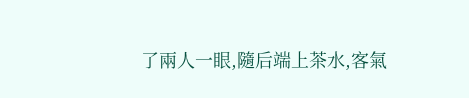了兩人一眼,隨后端上茶水,客氣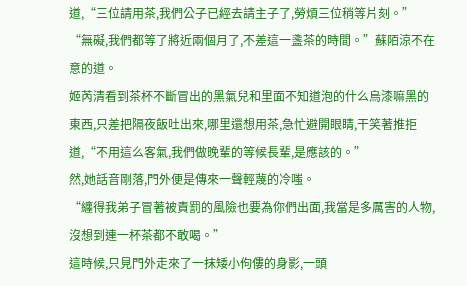道,“三位請用茶,我們公子已經去請主子了,勞煩三位稍等片刻。”
“無礙,我們都等了將近兩個月了,不差這一盞茶的時間。”蘇陌涼不在意的道。
姬芮清看到茶杯不斷冒出的黑氣兒和里面不知道泡的什么烏漆嘛黑的東西,只差把隔夜飯吐出來,哪里還想用茶,急忙避開眼睛,干笑著推拒道,“不用這么客氣,我們做晚輩的等候長輩,是應該的。”
然,她話音剛落,門外便是傳來一聲輕蔑的冷嗤。
“纏得我弟子冒著被責罰的風險也要為你們出面,我當是多厲害的人物,沒想到連一杯茶都不敢喝。”
這時候,只見門外走來了一抹矮小佝僂的身影,一頭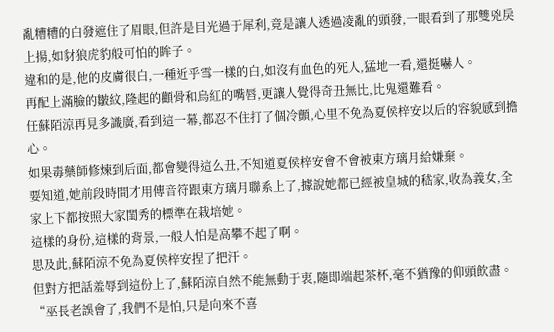亂糟糟的白發遮住了眉眼,但許是目光過于犀利,竟是讓人透過凌亂的頭發,一眼看到了那雙兇戾上揚,如豺狼虎豹般可怕的眸子。
違和的是,他的皮膚很白,一種近乎雪一樣的白,如沒有血色的死人,猛地一看,還挺嚇人。
再配上滿臉的皺紋,隆起的顴骨和烏紅的嘴唇,更讓人覺得奇丑無比,比鬼還難看。
任蘇陌涼再見多識廣,看到這一幕,都忍不住打了個冷顫,心里不免為夏侯梓安以后的容貌感到擔心。
如果毒藥師修煉到后面,都會變得這么丑,不知道夏侯梓安會不會被東方璃月給嫌棄。
要知道,她前段時間才用傳音符跟東方璃月聯系上了,據說她都已經被皇城的嵇家,收為義女,全家上下都按照大家閨秀的標準在栽培她。
這樣的身份,這樣的背景,一般人怕是高攀不起了啊。
思及此,蘇陌涼不免為夏侯梓安捏了把汗。
但對方把話羞辱到這份上了,蘇陌涼自然不能無動于衷,隨即端起茶杯,毫不猶豫的仰頭飲盡。
“巫長老誤會了,我們不是怕,只是向來不喜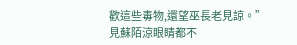歡這些毒物,還望巫長老見諒。”
見蘇陌涼眼睛都不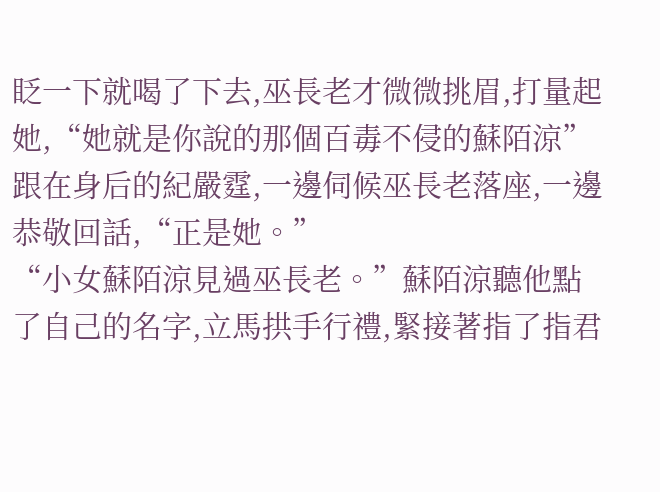眨一下就喝了下去,巫長老才微微挑眉,打量起她,“她就是你說的那個百毒不侵的蘇陌涼”
跟在身后的紀嚴霆,一邊伺候巫長老落座,一邊恭敬回話,“正是她。”
“小女蘇陌涼見過巫長老。”蘇陌涼聽他點了自己的名字,立馬拱手行禮,緊接著指了指君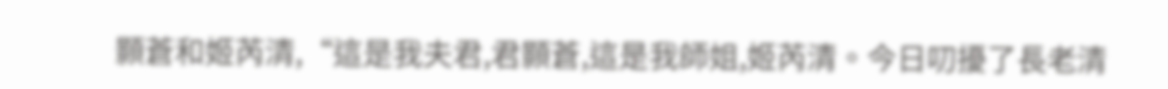顥蒼和姬芮清,“這是我夫君,君顥蒼,這是我師姐,姬芮清。今日叨擾了長老清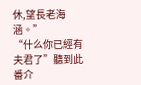休,望長老海涵。”
“什么你已經有夫君了”聽到此番介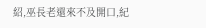紹,巫長老還來不及開口,紀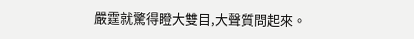嚴霆就驚得瞪大雙目,大聲質問起來。